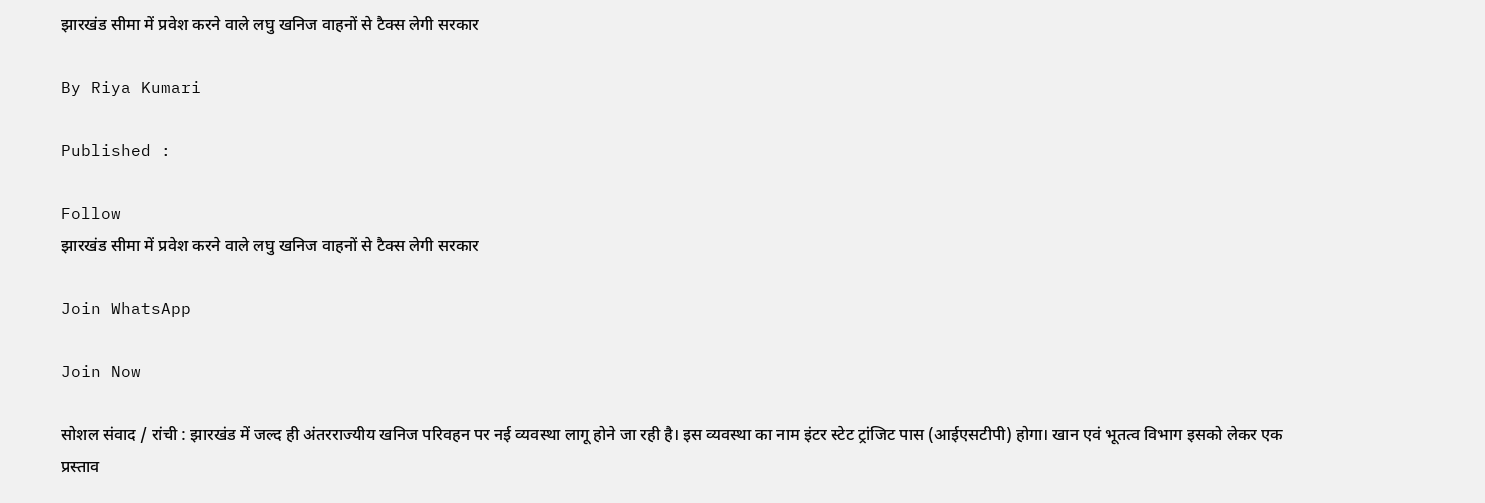झारखंड सीमा में प्रवेश करने वाले लघु खनिज वाहनों से टैक्स लेगी सरकार

By Riya Kumari

Published :

Follow
झारखंड सीमा में प्रवेश करने वाले लघु खनिज वाहनों से टैक्स लेगी सरकार

Join WhatsApp

Join Now

सोशल संवाद / रांची : झारखंड में जल्द ही अंतरराज्यीय खनिज परिवहन पर नई व्यवस्था लागू होने जा रही है। इस व्यवस्था का नाम इंटर स्टेट ट्रांजिट पास (आईएसटीपी) होगा। खान एवं भूतत्व विभाग इसको लेकर एक प्रस्ताव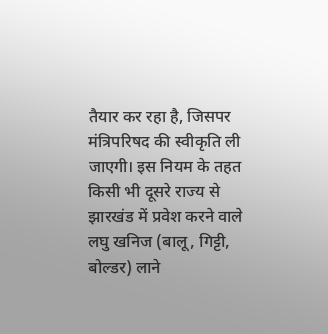तैयार कर रहा है, जिसपर मंत्रिपरिषद की स्वीकृति ली जाएगी। इस नियम के तहत किसी भी दूसरे राज्य से झारखंड में प्रवेश करने वाले लघु खनिज (बालू, गिट्टी, बोल्डर) लाने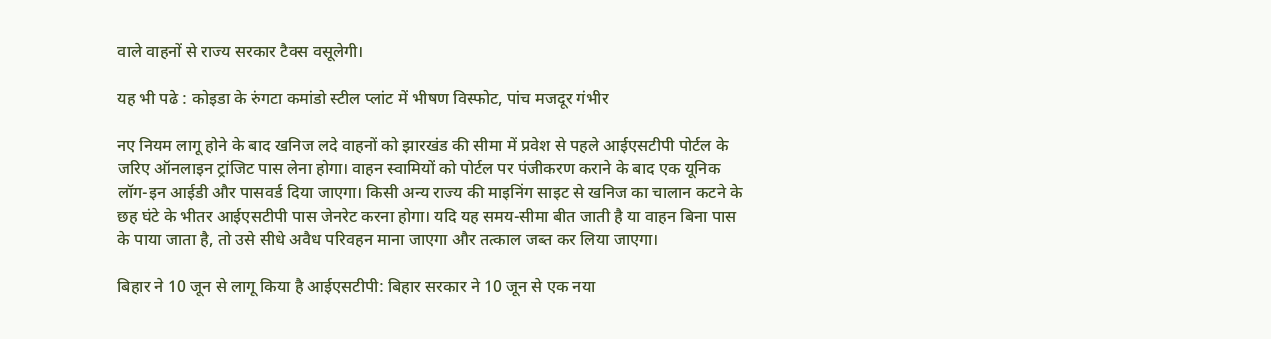वाले वाहनों से राज्य सरकार टैक्स वसूलेगी।

यह भी पढे : कोइडा के रुंगटा कमांडो स्टील प्लांट में भीषण विस्फोट, पांच मजदूर गंभीर

नए नियम लागू होने के बाद खनिज लदे वाहनों को झारखंड की सीमा में प्रवेश से पहले आईएसटीपी पोर्टल के जरिए ऑनलाइन ट्रांजिट पास लेना होगा। वाहन स्वामियों को पोर्टल पर पंजीकरण कराने के बाद एक यूनिक लॉग-इन आईडी और पासवर्ड दिया जाएगा। किसी अन्य राज्य की माइनिंग साइट से खनिज का चालान कटने के छह घंटे के भीतर आईएसटीपी पास जेनरेट करना होगा। यदि यह समय-सीमा बीत जाती है या वाहन बिना पास के पाया जाता है, तो उसे सीधे अवैध परिवहन माना जाएगा और तत्काल जब्त कर लिया जाएगा।

बिहार ने 10 जून से लागू किया है आईएसटीपी: बिहार सरकार ने 10 जून से एक नया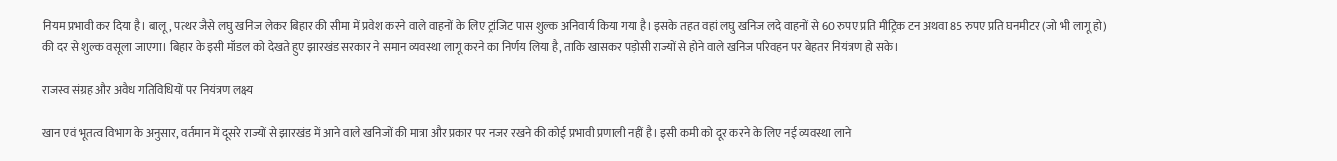नियम प्रभावी कर दिया है। बालू, पत्थर जैसे लघु खनिज लेकर बिहार की सीमा में प्रवेश करने वाले वाहनों के लिए ट्रांजिट पास शुल्क अनिवार्य किया गया है। इसके तहत वहां लघु खनिज लदे वाहनों से 60 रुपए प्रति मीट्रिक टन अथवा 85 रुपए प्रति घनमीटर (जो भी लागू हो) की दर से शुल्क वसूला जाएगा। बिहार के इसी मॉडल को देखते हुए झारखंड सरकार ने समान व्यवस्था लागू करने का निर्णय लिया है, ताकि खासकर पड़ोसी राज्यों से होने वाले खनिज परिवहन पर बेहतर नियंत्रण हो सके।

राजस्व संग्रह और अवैध गतिविधियों पर नियंत्रण लक्ष्य

खान एवं भूतत्व विभाग के अनुसार, वर्तमान में दूसरे राज्यों से झारखंड में आने वाले खनिजों की मात्रा और प्रकार पर नजर रखने की कोई प्रभावी प्रणाली नहीं है। इसी कमी को दूर करने के लिए नई व्यवस्था लाने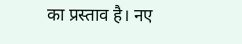का प्रस्ताव है। नए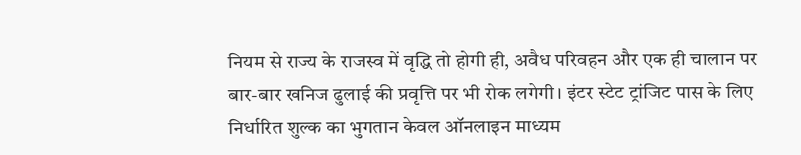नियम से राज्य के राजस्व में वृद्धि तो होगी ही, अवैध परिवहन और एक ही चालान पर बार-बार खनिज ढुलाई की प्रवृत्ति पर भी रोक लगेगी। इंटर स्टेट ट्रांजिट पास के लिए निर्धारित शुल्क का भुगतान केवल ऑनलाइन माध्यम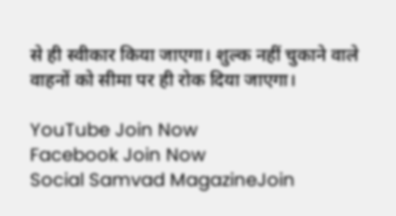से ही स्वीकार किया जाएगा। शुल्क नहीं चुकाने वाले वाहनों को सीमा पर ही रोक दिया जाएगा।

YouTube Join Now
Facebook Join Now
Social Samvad MagazineJoin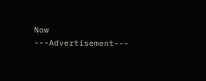Now
---Advertisement---